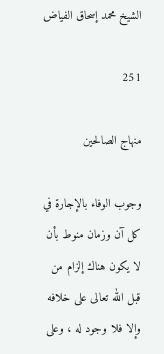الشيخ محمد إسحاق الفياض

251

منهاج الصالحين

وجوب الوفاء بالإجارة في كل آن وزمان منوط بأن لا يكون هناك إلزام من قبل الله تعالى على خلافه وإلا فلا وجود له ، وعلى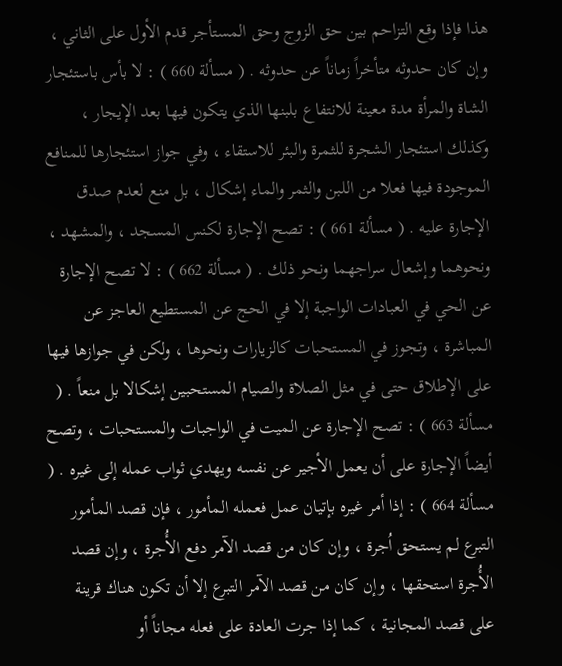هذا فإذا وقع التزاحم بين حق الزوج وحق المستأجر قدم الأول على الثاني ، وإن كان حدوثه متأخراً زماناً عن حدوثه . ( مسألة 660 ) : لا بأس باستئجار الشاة والمرأة مدة معينة للانتفاع بلبنها الذي يتكون فيها بعد الإيجار ، وكذلك استئجار الشجرة للثمرة والبئر للاستقاء ، وفي جواز استئجارها للمنافع الموجودة فيها فعلا من اللبن والثمر والماء إشكال ، بل منع لعدم صدق الإجارة عليه . ( مسألة 661 ) : تصح الإجارة لكنس المسجد ، والمشهد ، ونحوهما وإشعال سراجهما ونحو ذلك . ( مسألة 662 ) : لا تصح الإجارة عن الحي في العبادات الواجبة إلا في الحج عن المستطيع العاجز عن المباشرة ، وتجوز في المستحبات كالزيارات ونحوها ، ولكن في جوازها فيها على الإطلاق حتى في مثل الصلاة والصيام المستحبين إشكالا بل منعاً . ( مسألة 663 ) : تصح الإجارة عن الميت في الواجبات والمستحبات ، وتصح أيضاً الإجارة على أن يعمل الأجير عن نفسه ويهدي ثواب عمله إلى غيره . ( مسألة 664 ) : إذا أمر غيره بإتيان عمل فعمله المأمور ، فإن قصد المأمور التبرع لم يستحق اُجرة ، وإن كان من قصد الآمر دفع الأُجرة ، وإن قصد الأُجرة استحقها ، وإن كان من قصد الآمر التبرع إلا أن تكون هناك قرينة على قصد المجانية ، كما إذا جرت العادة على فعله مجاناً أو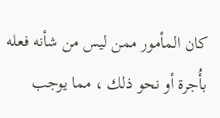كان المأمور ممن ليس من شأنه فعله بأُجرة أو نحو ذلك ، مما يوجب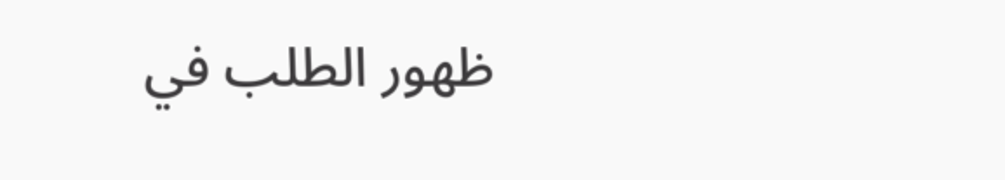ظهور الطلب في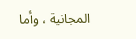المجانية ، وأما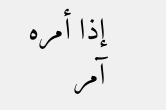إذا أمره آمر